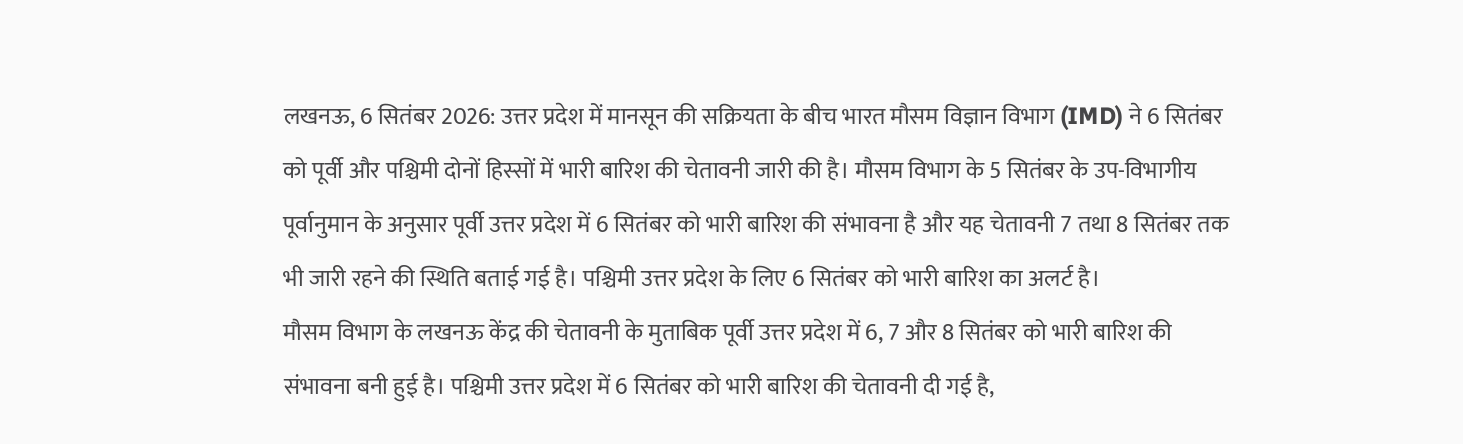लखनऊ, 6 सितंबर 2026: उत्तर प्रदेश में मानसून की सक्रियता के बीच भारत मौसम विज्ञान विभाग (IMD) ने 6 सितंबर को पूर्वी और पश्चिमी दोनों हिस्सों में भारी बारिश की चेतावनी जारी की है। मौसम विभाग के 5 सितंबर के उप-विभागीय पूर्वानुमान के अनुसार पूर्वी उत्तर प्रदेश में 6 सितंबर को भारी बारिश की संभावना है और यह चेतावनी 7 तथा 8 सितंबर तक भी जारी रहने की स्थिति बताई गई है। पश्चिमी उत्तर प्रदेश के लिए 6 सितंबर को भारी बारिश का अलर्ट है।
मौसम विभाग के लखनऊ केंद्र की चेतावनी के मुताबिक पूर्वी उत्तर प्रदेश में 6, 7 और 8 सितंबर को भारी बारिश की संभावना बनी हुई है। पश्चिमी उत्तर प्रदेश में 6 सितंबर को भारी बारिश की चेतावनी दी गई है,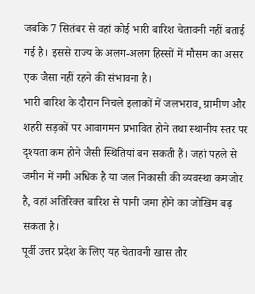जबकि 7 सितंबर से वहां कोई भारी बारिश चेतावनी नहीं बताई गई है। इससे राज्य के अलग-अलग हिस्सों में मौसम का असर एक जैसा नहीं रहने की संभावना है।
भारी बारिश के दौरान निचले इलाकों में जलभराव, ग्रामीण और शहरी सड़कों पर आवागमन प्रभावित होने तथा स्थानीय स्तर पर दृश्यता कम होने जैसी स्थितियां बन सकती हैं। जहां पहले से जमीन में नमी अधिक है या जल निकासी की व्यवस्था कमजोर है, वहां अतिरिक्त बारिश से पानी जमा होने का जोखिम बढ़ सकता है।
पूर्वी उत्तर प्रदेश के लिए यह चेतावनी खास तौर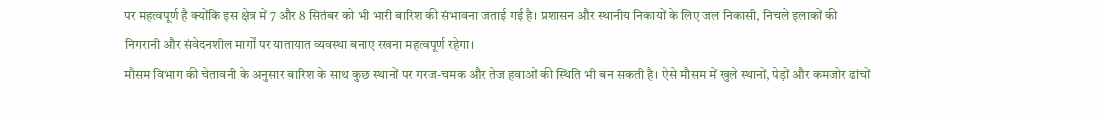पर महत्वपूर्ण है क्योंकि इस क्षेत्र में 7 और 8 सितंबर को भी भारी बारिश की संभावना जताई गई है। प्रशासन और स्थानीय निकायों के लिए जल निकासी, निचले इलाकों की निगरानी और संवेदनशील मार्गों पर यातायात व्यवस्था बनाए रखना महत्वपूर्ण रहेगा।
मौसम विभाग की चेतावनी के अनुसार बारिश के साथ कुछ स्थानों पर गरज-चमक और तेज हवाओं की स्थिति भी बन सकती है। ऐसे मौसम में खुले स्थानों, पेड़ों और कमजोर ढांचों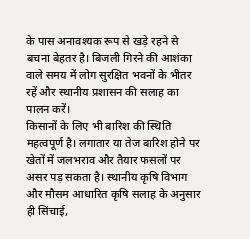के पास अनावश्यक रूप से खड़े रहने से बचना बेहतर है। बिजली गिरने की आशंका वाले समय में लोग सुरक्षित भवनों के भीतर रहें और स्थानीय प्रशासन की सलाह का पालन करें।
किसानों के लिए भी बारिश की स्थिति महत्वपूर्ण है। लगातार या तेज बारिश होने पर खेतों में जलभराव और तैयार फसलों पर असर पड़ सकता है। स्थानीय कृषि विभाग और मौसम आधारित कृषि सलाह के अनुसार ही सिंचाई,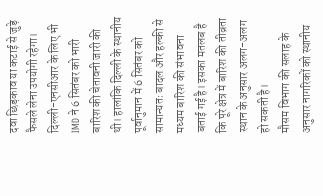दवा छिड़काव या कटाई से जुड़े फैसले लेना उपयोगी रहेगा।
दिल्ली-एनसीआर के लिए भी IMD ने 6 सितंबर को भारी बारिश की चेतावनी जारी की थी। हालांकि दिल्ली के स्थानीय पूर्वानुमान में 6 सितंबर को सामान्यतः बादल और हल्की से मध्यम बारिश की संभावना बताई गई है। इसका मतलब है कि पूरे क्षेत्र में बारिश की तीव्रता स्थान के अनुसार अलग-अलग हो सकती है।
मौसम विभाग की सलाह के अनुसार नागरिकों को स्थानीय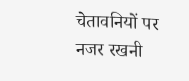चेतावनियों पर नजर रखनी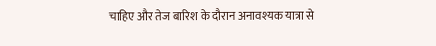चाहिए और तेज बारिश के दौरान अनावश्यक यात्रा से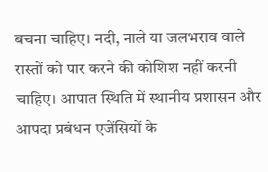बचना चाहिए। नदी, नाले या जलभराव वाले रास्तों को पार करने की कोशिश नहीं करनी चाहिए। आपात स्थिति में स्थानीय प्रशासन और आपदा प्रबंधन एजेंसियों के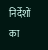निर्देशों का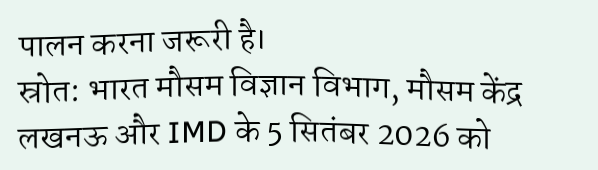पालन करना जरूरी है।
स्रोत: भारत मौसम विज्ञान विभाग, मौसम केंद्र लखनऊ और IMD के 5 सितंबर 2026 को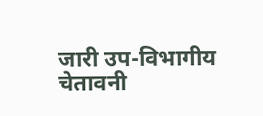जारी उप-विभागीय चेतावनी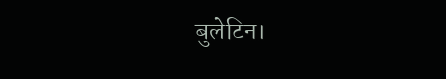बुलेटिन।